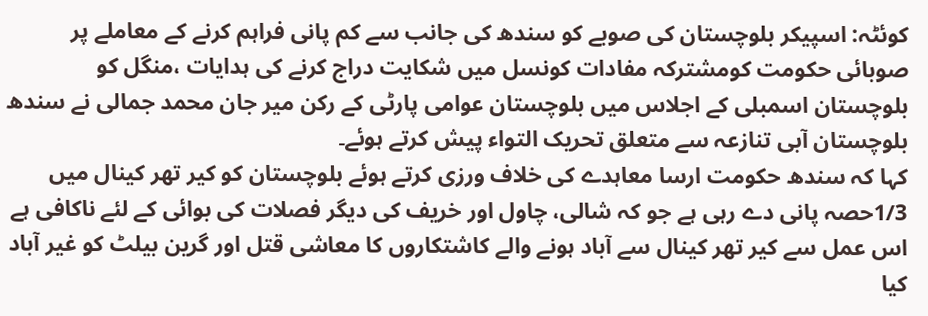کوئٹہ: اسپیکر بلوچستان کی صوبے کو سندھ کی جانب سے کم پانی فراہم کرنے کے معاملے پر صوبائی حکومت کومشترکہ مفادات کونسل میں شکایت دراج کرنے کی ہدایات ،منگل کو بلوچستان اسمبلی کے اجلاس میں بلوچستان عوامی پارٹی کے رکن میر جان محمد جمالی نے سندھ بلوچستان آبی تنازعہ سے متعلق تحریک التواء پیش کرتے ہوئے۔
کہا کہ سندھ حکومت ارسا معاہدے کی خلاف ورزی کرتے ہوئے بلوچستان کو کیر تھر کینال میں 1/3حصہ پانی دے رہی ہے جو کہ شالی، چاول اور خریف کی دیگر فصلات کی بوائی کے لئے ناکافی ہے اس عمل سے کیر تھر کینال سے آباد ہونے والے کاشتکاروں کا معاشی قتل اور گرین بیلٹ کو غیر آباد کیا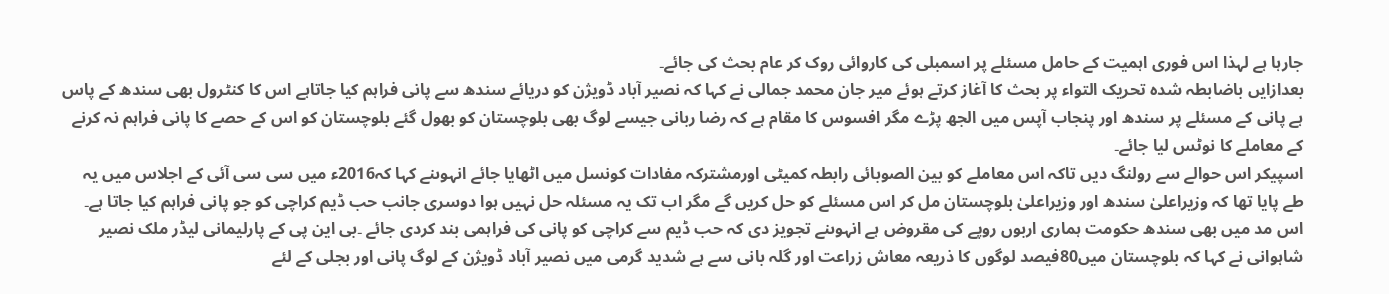جارہا ہے لہذا اس فوری اہمیت کے حامل مسئلے پر اسمبلی کی کاروائی روک کر عام بحث کی جائے۔
بعدازایں باضابطہ شدہ تحریک التواء پر بحث کا آغاز کرتے ہوئے میر جان محمد جمالی نے کہا کہ نصیر آباد ڈویژن کو دریائے سندھ سے پانی فراہم کیا جاتاہے اس کا کنٹرول بھی سندھ کے پاس ہے پانی کے مسئلے پر سندھ اور پنجاب آپس میں الجھ پڑے مگر افسوس کا مقام ہے کہ رضا ربانی جیسے لوگ بھی بلوچستان کو بھول گئے بلوچستان کو اس کے حصے کا پانی فراہم نہ کرنے کے معاملے کا نوٹس لیا جائے۔
اسپیکر اس حوالے سے رولنگ دیں تاکہ اس معاملے کو بین الصوبائی رابطہ کمیٹی اورمشترکہ مفادات کونسل میں اٹھایا جائے انہوںنے کہا کہ2016ء میں سی سی آئی کے اجلاس میں یہ طے پایا تھا کہ وزیراعلیٰ سندھ اور وزیراعلیٰ بلوچستان مل کر اس مسئلے کو حل کریں گے مگر اب تک یہ مسئلہ حل نہیں ہوا دوسری جانب حب ڈیم کراچی کو جو پانی فراہم کیا جاتا ہے۔
اس مد میں بھی سندھ حکومت ہماری اربوں روپے کی مقروض ہے انہوںنے تجویز دی کہ حب ڈیم سے کراچی کو پانی کی فراہمی بند کردی جائے ۔بی این پی کے پارلیمانی لیڈر ملک نصیر شاہوانی نے کہا کہ بلوچستان میں80فیصد لوگوں کا ذریعہ معاش زراعت اور گلہ بانی سے ہے شدید گرمی میں نصیر آباد ڈویژن کے لوگ پانی اور بجلی کے لئے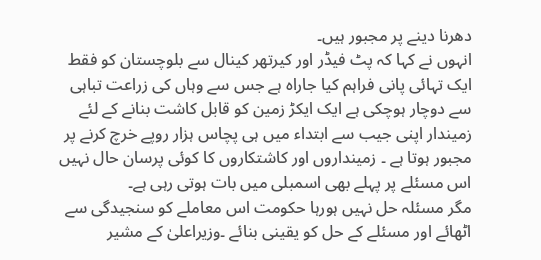دھرنا دینے پر مجبور ہیں۔
انہوں نے کہا کہ پٹ فیڈر اور کیرتھر کینال سے بلوچستان کو فقط ایک تہائی پانی فراہم کیا جاراہ ہے جس سے وہاں کی زراعت تباہی سے دوچار ہوچکی ہے ایک ایکڑ زمین کو قابل کاشت بنانے کے لئے زمیندار اپنی جیب سے ابتداء میں ہی پچاس ہزار روپے خرچ کرنے پر مجبور ہوتا ہے ۔ زمینداروں اور کاشتکاروں کا کوئی پرسان حال نہیں اس مسئلے پر پہلے بھی اسمبلی میں بات ہوتی رہی ہے۔
مگر مسئلہ حل نہیں ہورہا حکومت اس معاملے کو سنجیدگی سے اٹھائے اور مسئلے کے حل کو یقینی بنائے ۔وزیراعلیٰ کے مشیر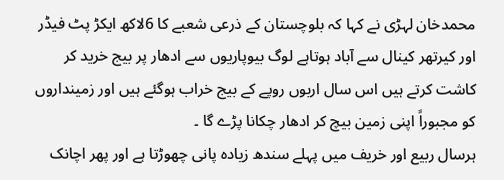محمدخان لہڑی نے کہا کہ بلوچستان کے ذرعی شعبے کا 6لاکھ ایکڑ پٹ فیڈر اور کیرتھر کینال سے آباد ہوتاہے لوگ بیوپاریوں سے ادھار پر بیج خرید کر کاشت کرتے ہیں اس سال اربوں روپے کے بیج خراب ہوگئے ہیں اور زمینداروں کو مجبوراً اپنی زمین بیچ کر ادھار چکانا پڑے گا ۔
ہرسال ربیع اور خریف میں پہلے سندھ زیادہ پانی چھوڑتا ہے اور پھر اچانک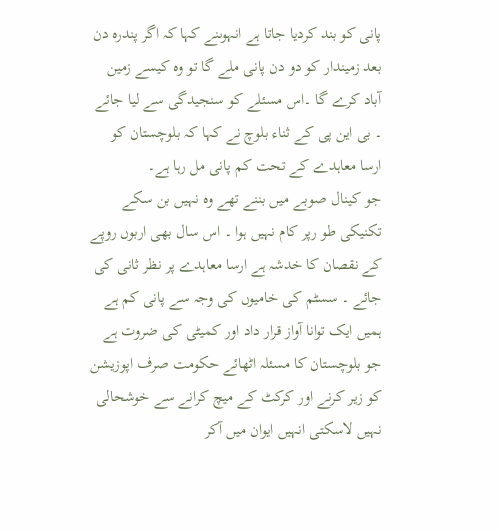پانی کو بند کردیا جاتا ہے انہوںنے کہا کہ اگر پندرہ دن بعد زمیندار کو دو دن پانی ملے گا تو وہ کیسے زمین آباد کرے گا ۔اس مسئلے کو سنجیدگی سے لیا جائے ۔ بی این پی کے ثناء بلوچ نے کہا کہ بلوچستان کو ارسا معاہدے کے تحت کم پانی مل رہا ہے۔
جو کینال صوبے میں بننے تھے وہ نہیں بن سکے تکنیکی طو رپر کام نہیں ہوا ۔ اس سال بھی اربوں روپے کے نقصان کا خدشہ ہے ارسا معاہدے پر نظر ثانی کی جائے ۔ سسٹم کی خامیوں کی وجہ سے پانی کم ہے ہمیں ایک توانا آواز قرار داد اور کمیٹی کی ضروت ہے جو بلوچستان کا مسئلہ اٹھائے حکومت صرف اپوزیشن کو زیر کرنے اور کرکٹ کے میچ کرانے سے خوشحالی نہیں لاسکتی انہیں ایوان میں آکر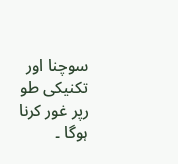سوچنا اور تکنیکی طو رپر غور کرنا ہوگا ۔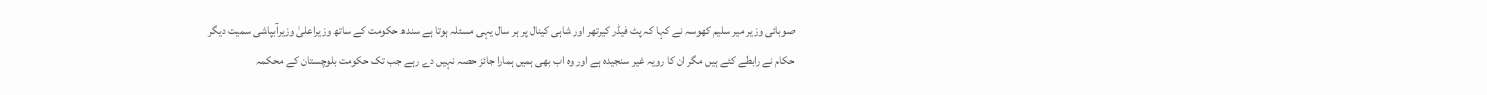صوبائی وزیر میر سلیم کھوسہ نے کہا کہ پٹ فیڈر کیرتھر اور شاہی کینال پر ہر سال یہی مسئلہ ہوتا ہے سندھ حکومت کے ساتھ وزیراعلیٰ وزیرآبپاشی سمیت دیگر حکام نے رابطے کئے ہیں مگر ان کا رویہ غیر سنجیدہ ہے اور وہ اب بھی ہمیں ہمارا جائز حصہ نہیں دے رہے جب تک حکومت بلوچستان کے محکمہ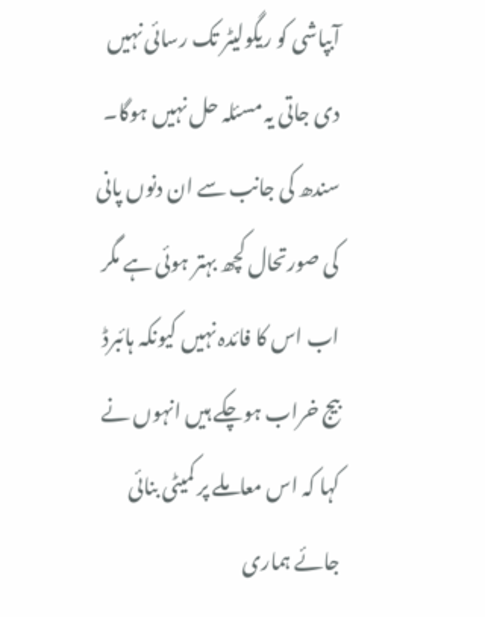آبپاشی کو ریگولیٹر تک رسائی نہیں دی جاتی یہ مسئلہ حل نہیں ہوگا۔
سندھ کی جانب سے ان دنوں پانی کی صورتحال کچھ بہتر ہوئی ہے مگر اب اس کا فائدہ نہیں کیونکہ ہائبرڈ بیج خراب ہوچکے ہیں انہوں نے کہا کہ اس معاملے پر کمیٹی بنائی جائے ہماری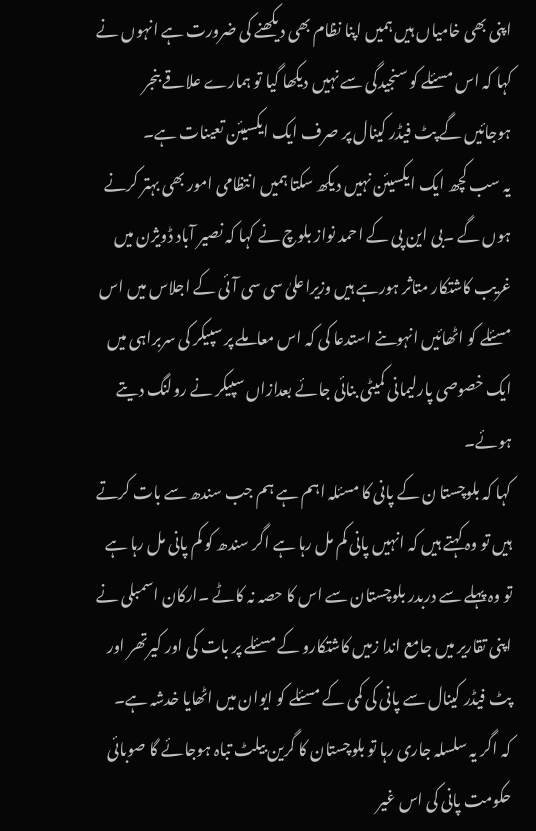اپنی بھی خامیاں ہیں ہمیں اپنا نظام بھی دیکھنے کی ضرورت ہے انہوں نے کہا کہ اس مسئلے کو سنجیدگی سے نہیں دیکھا گیا تو ہمارے علاقے بنجر ہوجائیں گے پٹ فیڈر کینال پر صرف ایک ایکسیئن تعینات ہے۔
یہ سب کچھ ایک ایکسیئن نہیں دیکھ سکتا ہمیں انتظامی امور بھی بہتر کرنے ہوں گے ۔بی این پی کے احمد نواز بلوچ نے کہا کہ نصیر آباد ڈویژن میں غریب کاشتکار متاثر ہورہے ہیں وزیراعلیٰ سی سی آئی کے اجلاس میں اس مسئلے کو اٹھائیں انہوںنے استدعا کی کہ اس معاملے پر سپیکر کی سربراہی میں ایک خصوصی پارلیمانی کمیٹی بنائی جائے بعدازاں سپیکر نے رولنگ دیتے ہوئے۔
کہا کہ بلوچستا ن کے پانی کا مسئلہ اہم ہے ہم جب سندھ سے بات کرتے ہیں تو وہ کہتے ہیں کہ انہیں پانی کم مل رہا ہے اگر سندھ کو کم پانی مل رہا ہے تو وہ پہلے سے دربدر بلوچستان سے اس کا حصہ نہ کاٹے ۔ارکان اسمبلی نے اپنی تقاریر میں جامع اندا زمیں کاشتکارو کے مسئلے پر بات کی اور کیرتھر اور پٹ فیڈر کینال سے پانی کی کمی کے مسئلے کو ایوان میں اٹھایا خدشہ ہے۔
کہ اگر یہ سلسلہ جاری رہا تو بلوچستان کا گرین بیلٹ تباہ ہوجائے گا صوبائی حکومت پانی کی اس غیر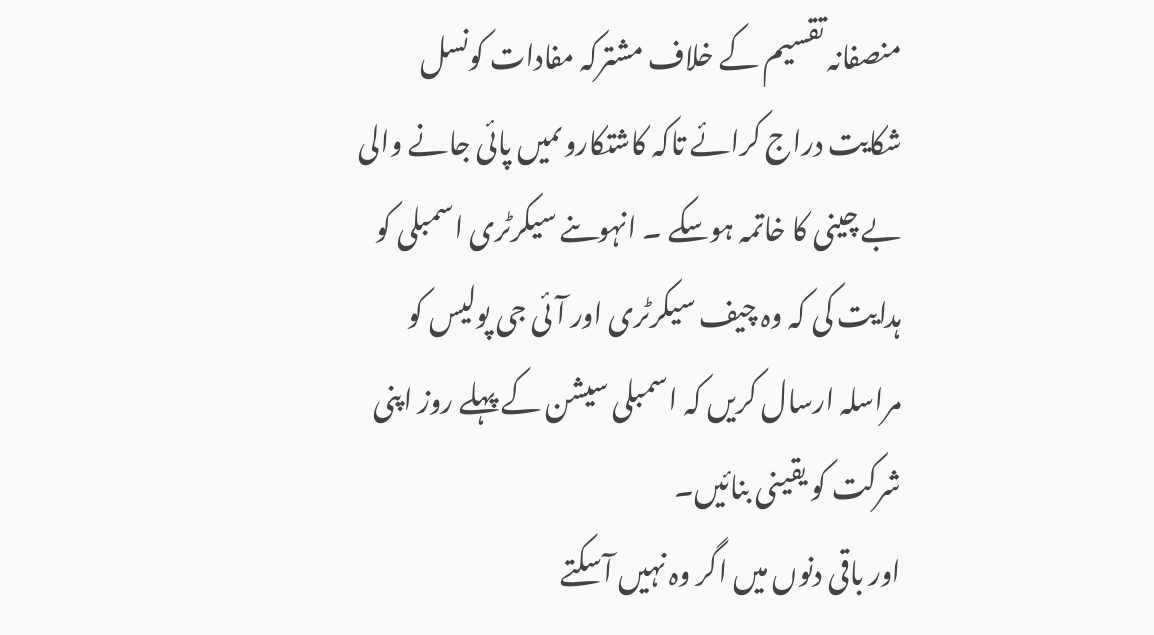منصفانہ تقسیم کے خلاف مشترکہ مفادات کونسل شکایت دراج کرائے تاکہ کاشتکاروںمیں پائی جانے والی بے چینی کا خاتمہ ہوسکے ۔ انہوںنے سیکرٹری اسمبلی کو ہدایت کی کہ وہ چیف سیکرٹری اور آئی جی پولیس کو مراسلہ ارسال کریں کہ اسمبلی سیشن کے پہلے روز اپنی شرکت کو یقینی بنائیں۔
اور باقی دنوں میں اگر وہ نہیں آسکتے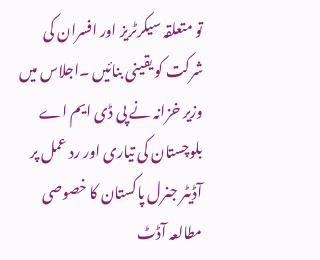تو متعلقہ سیکرٹریز اور افسران کی شرکت کو یقینی بنائیں ۔اجلاس میں وزیر خزانہ نے پی ڈی ایم اے بلوچستان کی تیاری اور رد عمل پر آڈیٹر جنرل پاکستان کا خصوصی مطالعہ آڈٹ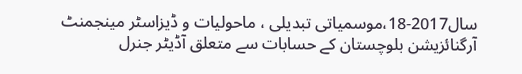سال2017-18،موسمیاتی تبدیلی ، ماحولیات و ڈیزاسٹر مینجمنٹ آرگنائزیشن بلوچستان کے حسابات سے متعلق آڈیٹر جنرل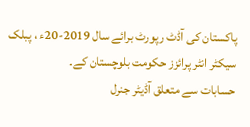پاکستان کی آڈٹ رپورٹ برائے سال 2019-20ء ، پبلک سیکٹر انٹر پرائزز حکومت بلوچستان کے۔
حسابات سے متعلق آڈیٹر جنرل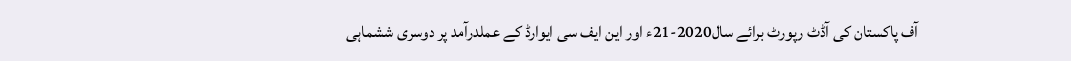آف پاکستان کی آڈٹ رپورٹ برائے سال2020-21ء اور این ایف سی ایوارڈ کے عملدرآمد پر دوسری ششماہی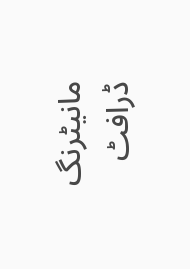مانیٹرنگ ڈرافٹ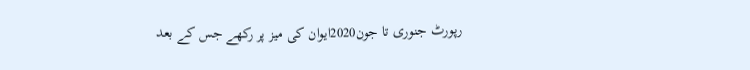رپورٹ جنوری تا جون2020ایوان کی میز پر رکھے جس کے بعد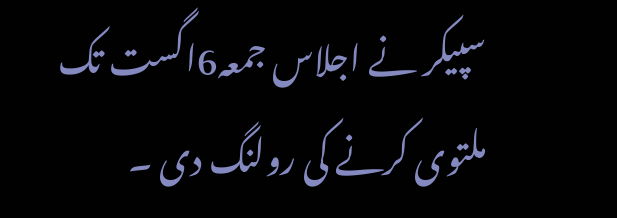سپیکر نے اجلاس جمعہ6اگست تک ملتوی کرنے کی رولنگ دی ۔